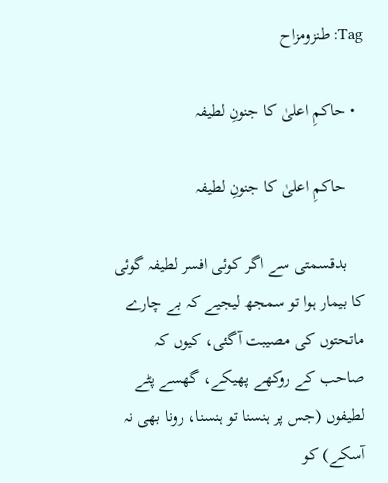Tag: طنزومزاح

  • حاکمِ اعلیٰ کا جنونِ لطیفہ

    حاکمِ اعلیٰ کا جنونِ لطیفہ

    بدقسمتی سے اگر کوئی افسر لطیفہ گوئی کا بیمار ہوا تو سمجھ لیجیے کہ بے چارے ماتحتوں کی مصیبت آگئی، کیوں کہ صاحب کے روکھے پھیکے، گھسے پٹے لطیفوں (جس پر ہنسنا تو ہنسنا، رونا بھی نہ آسکے) کو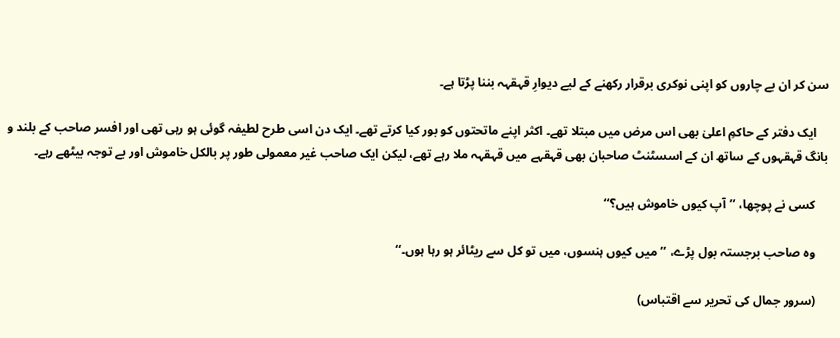سن کر ان بے چاروں کو اپنی نوکری برقرار رکھنے کے لیے دیوارِ قہقہہ بننا پڑتا ہے۔

    ایک دفتر کے حاکمِ اعلیٰ بھی اس مرض میں مبتلا تھے۔ اکثر اپنے ماتحتوں کو بور کیا کرتے تھے۔ ایک دن اسی طرح لطیفہ گوئی ہو رہی تھی اور افسر صاحب کے بلند و بانگ قہقہوں کے ساتھ ان کے اسسٹنٹ صاحبان بھی قہقہے میں قہقہہ ملا رہے تھے، لیکن ایک صاحب غیر معمولی طور پر بالکل خاموش اور بے توجہ بیٹھے رہے۔

    کسی نے پوچھا، ’’آپ کیوں خاموش ہیں؟‘‘

    وہ صاحب برجستہ بول پڑے، ’’میں کیوں ہنسوں، میں تو کل سے ریٹائر ہو رہا ہوں۔‘‘

    (سرور جمال کی تحریر سے اقتباس)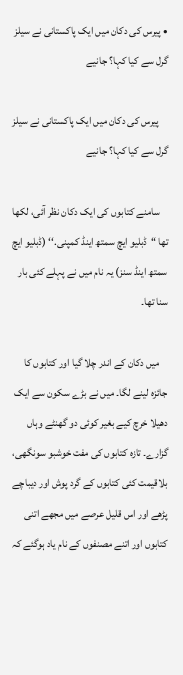• پیرس کی دکان میں‌ ایک پاکستانی نے سیلز گرل سے کیا کہا؟ جانیے

    پیرس کی دکان میں‌ ایک پاکستانی نے سیلز گرل سے کیا کہا؟ جانیے

    سامنے کتابوں کی ایک دکان نظر آئی، لکھا تھا “ڈبلیو ایچ سمتھ اینڈ کمپنی.‘‘ (ڈبلیو ایچ سمتھ اینڈ سنز) یہ نام میں نے پہلے کئی بار سنا تھا۔

    میں دکان کے اندر چلا گیا اور کتابوں کا جائزہ لینے لگا۔ میں نے بڑے سکون سے ایک دھیلا خرچ کیے بغیر کوئی دو گھنٹے وہا‌ں گزارے۔ تازہ کتابوں کی مفت خوشبو سونگھی، بلاقیمت کئی کتابوں کے گرد پوش اور دیباچے پڑھے اور اس قلیل عرصے میں‌ مجھے اتنی کتابوں اور اتنے مصنفوں کے نام یاد ہوگئے کہ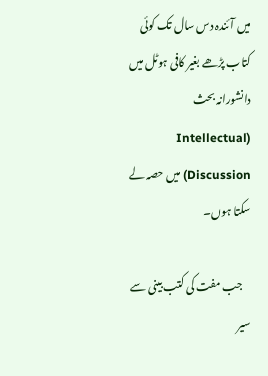میں آئندہ دس سال تک کوئی کتاب پڑھے بغیر کافی ہوٹل میں دانشورانہ بحث (Intellectual Discussion) میں‌ حصہ لے سکتا ہوں۔

    جب مفت کی کتب بینی سے سیر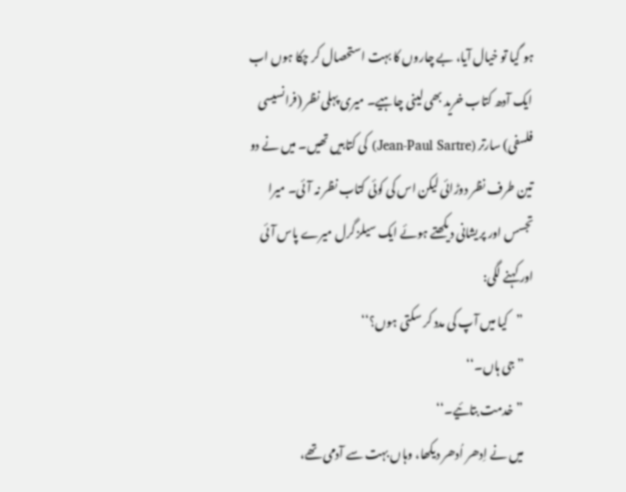ہو گیا تو خیال آیا، بے چاروں کا بہت استحصال کر چکا ہوں اب ایک آدھ کتاب خرید بھی لینی چاہیے۔ میری پہلی نظر (فرانسیسی فلسفی) سارتر (Jean-Paul Sartre) کی کتابیں تھیں۔ میں نے دو تین طرف نظر دوڑائی لیکن اس کی کوئی کتاب نظر نہ آئی۔ میرا تجسس اور پریشانی دیکھتے ہوئے ایک سیلز گرل میرے پاس آئی اور کہنے لگی:
    ”کیا میں آپ کی مدد کر سکتی ہوں؟‘‘
    ”جی ہاں۔‘‘
    ”خدمت بتائیے۔‘‘
    میں نے اِدھر اُدھر دیکھا، وہاں بہت سے آدمی تھے،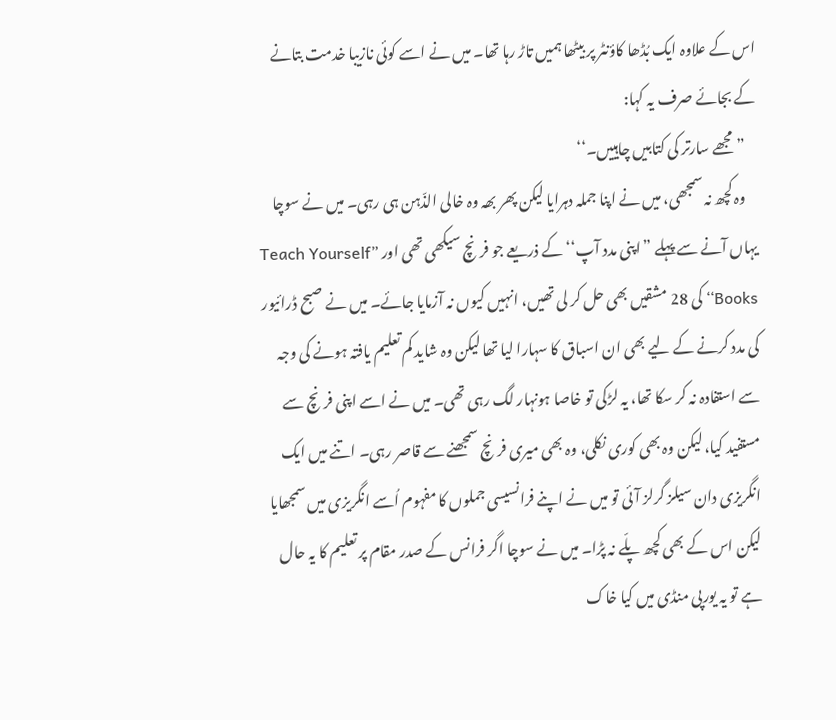اس کے علاوہ ایک بُڈھا کاؤنٹر پر بیٹھا ہمیں تاڑ رہا تھا۔ میں نے اسے کوئی نازیبا خدمت بتانے کے بجائے صرف یہ کہا:
    ”مجھے سارتر کی کتابیں چاہییں۔‘‘
    وہ کچھ نہ سمجھی، میں نے اپنا جملہ دہرایا لیکن پھر بھہ وہ خالی الذّہن ہی رہی۔ میں نے سوچا یہاں آنے سے پہلے ”اپنی مدد آپ‘‘ کے ذریعے جو فرنچ سیکھی تھی اور ”Teach Yourself Books‘‘ کی 28 مشقیں بھی حل کر لی تھیں، انہیں کیوں نہ آزمایا جائے۔ میں نے صبح‌ ڈرائیور کی مدد کرنے کے لیے بھی ان اسباق کا سہارا لیا تھا لیکن وہ شاید کم تعلیم یافتہ ہونے کی وجہ سے استفادہ نہ کر سکا تھا، یہ لڑکی تو خاصا ہونہار لگ رہی تھی۔ میں نے اسے اپنی فرنچ سے مستفید کیا، لیکن وہ بھی کوری نکلی، وہ بھی میری فرنچ سمجھنے سے قاصر رہی۔ اتنے میں ایک انگریزی دان سیلز گرلز آئی تو میں نے اپنے فرانسیسی جملوں کا مفہوم اُسے انگریزی میں سمجھایا لیکن اس کے بھی کچھ پلّے نہ پڑا۔ میں نے سوچا اگر فرانس کے صدر مقام پر تعلیم کا یہ حال ہے تو یہ یورپی منڈی میں‌ کیا خاک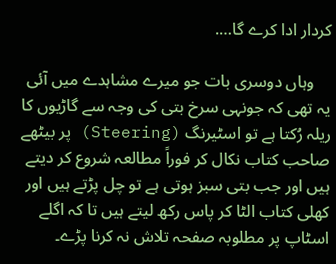کردار ادا کرے گا….

    وہاں دوسری بات جو میرے مشاہدے میں آئی یہ تھی کہ جونہی سرخ بتی کی وجہ سے گاڑیوں کا ریلہ رُکتا ہے تو اسٹیرنگ (Steering) پر بیٹھے صاحب کتاب نکال کر فوراً مطالعہ شروع کر دیتے ہیں اور جب بتی سبز ہوتی ہے تو چل پڑتے ہیں اور کھلی کتاب الٹا کر پاس رکھ لیتے ہیں تا کہ اگلے اسٹاپ پر مطلوبہ صفحہ تلاش نہ کرنا پڑے۔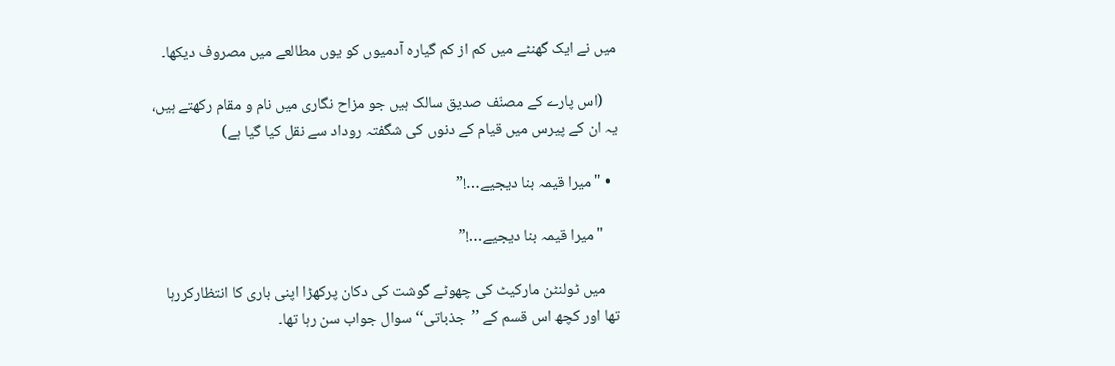میں نے ایک گھنٹے میں کم از کم گیارہ آدمیوں کو یوں مطالعے میں مصروف دیکھا۔

    (اس پارے کے مصنّف صدیق سالک ہیں‌ جو مزاح نگاری میں نام و مقام رکھتے ہیں، یہ ان کے پیرس میں قیام کے دنوں کی شگفتہ روداد سے نقل کیا گیا ہے)

  • "میرا قیمہ بنا دیجیے…!”

    "میرا قیمہ بنا دیجیے…!”

    میں ٹولنٹن مارکیٹ کی چھوٹے گوشت کی دکان پرکھڑا اپنی باری کا انتظارکررہا تھا اور کچھ اس قسم کے ’’جذباتی‘‘ سوال جواب سن رہا تھا۔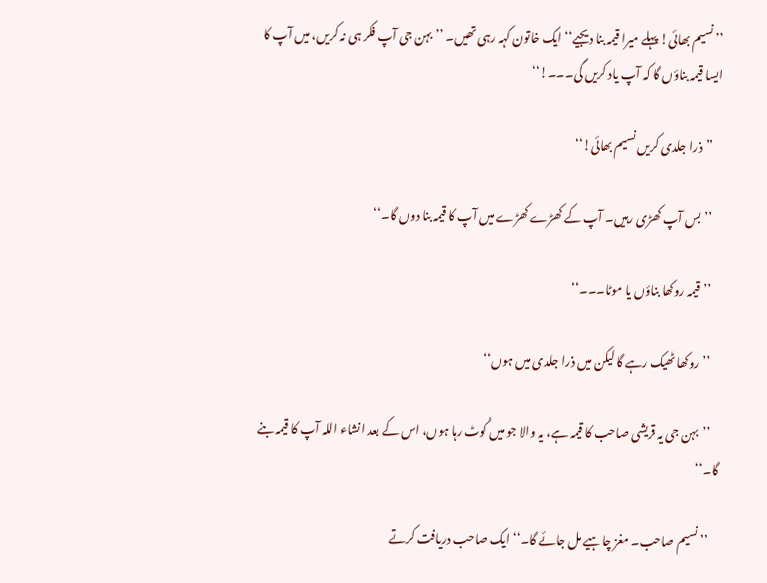’’نسیم بھائی! پہلے میرا قیمہ بنا دیجیے‘‘ایک خاتون کہہ رہی تھیں۔ ’’بہن جی آپ فکر ہی نہ کریں، میں آپ کا ایسا قیمہ بناؤں گا کہ آپ یاد کریں گی۔۔۔!‘‘

    ’’ذرا جلدی کریں نسیم بھائی!‘‘

    ’’بس آپ کھڑی رہیں۔ آپ کے کھڑے کھڑے میں آپ کا قیمہ بنا دوں گا۔‘‘

    ’’قیمہ روکھا بناؤں یا موٹا۔۔۔‘‘

    ’’روکھا ٹھیک رہے گا لیکن میں ذرا جلدی میں ہوں‘‘

    ’’بہن جی یہ قریشی صاحب کا قیمہ ہے، یہ والا جو میں کُوٹ رہا ہوں، اس کے بعد انشاء اللہ آپ کا قیمہ بنے گا۔‘‘

    ’’نسیم صاحب۔ مغز چاہیے مل جائے گا۔‘‘ ایک صاحب دریافت کرتے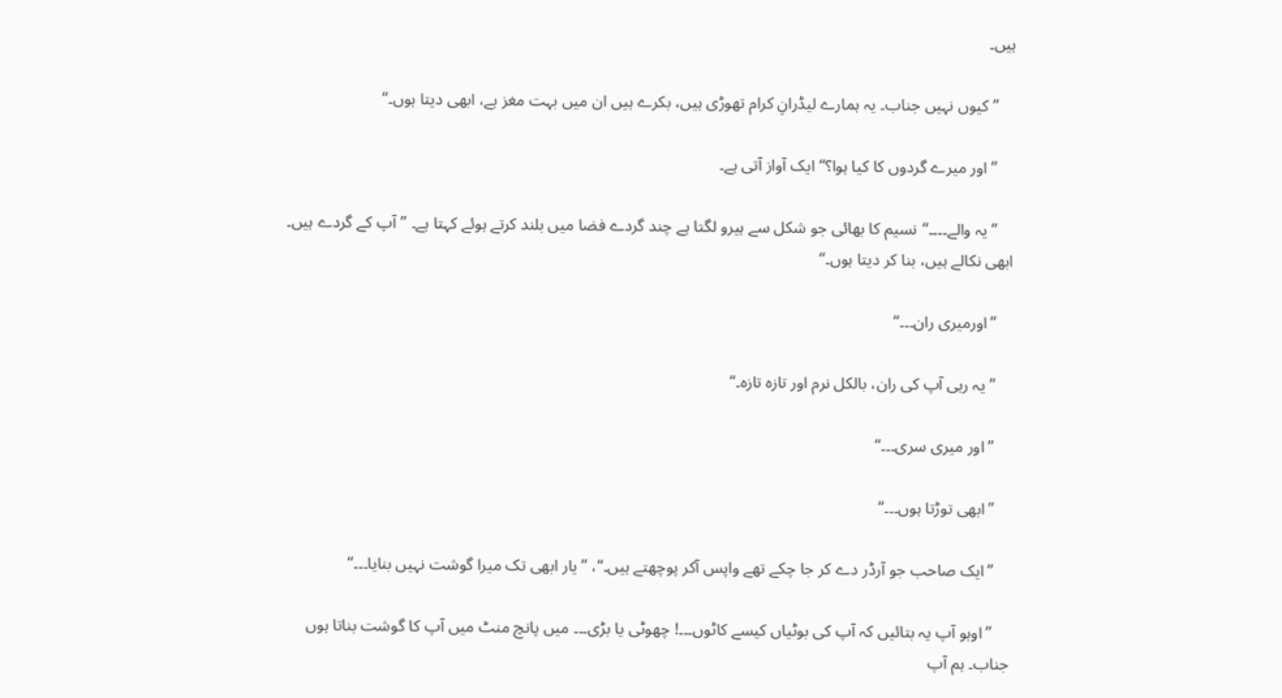ہیں۔

    ’’کیوں نہیں جناب۔ یہ ہمارے لیڈرانِ کرام تھوڑی ہیں، بکرے ہیں ان میں بہت مغز ہے، ابھی دیتا ہوں۔‘‘

    ’’اور میرے گردوں کا کیا ہوا؟‘‘ ایک آواز آتی ہے۔

    ’’یہ والے۔۔۔۔‘‘نسیم کا بھائی جو شکل سے ہیرو لگتا ہے چند گردے فضا میں بلند کرتے ہوئے کہتا ہے۔ ’’آپ کے گردے ہیں۔ ابھی نکالے ہیں، بنا کر دیتا ہوں۔‘‘

    ’’اورمیری ران۔۔۔‘‘

    ’’یہ رہی آپ کی ران، بالکل نرم اور تازہ تازہ۔‘‘

    ’’اور میری سری۔۔۔‘‘

    ’’ابھی توڑتا ہوں۔۔۔‘‘

    ’’ایک صاحب جو آرڈر دے کر جا چکے تھے واپس آکر پوچھتے ہیں۔‘‘، ’’یار ابھی تک میرا گوشت نہیں بنایا۔۔۔‘‘

    ’’اوہو آپ یہ بتائیں کہ آپ کی بوٹیاں کیسے کاٹوں۔۔۔! چھوٹی یا بڑی۔۔۔ میں پانچ منٹ میں آپ کا گوشت بناتا ہوں جناب۔ ہم آپ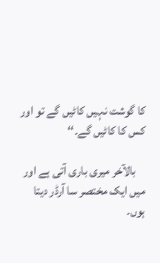کا گوشت نہیں کاٹیں گے تو اور کس کا کاٹیں گے۔‘‘

    بالآخر میری باری آتی ہے اور میں ایک مختصر سا آرڈر دیتا ہوں۔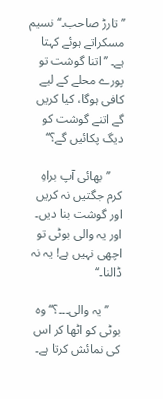’’تارڑ صاحب۔‘‘ نسیم مسکراتے ہوئے کہتا ہے۔ ’’اتنا گوشت تو پورے محلے کے لیے کافی ہوگا، کیا کریں گے اتنے گوشت کو دیگ پکائیں گے؟‘‘

    ’’بھائی آپ براہِ کرم جگتیں نہ کریں اور گوشت بنا دیں۔ اور یہ والی بوٹی تو اچھی نہیں ہے! یہ نہ ڈالنا۔‘‘

    ’’یہ والی۔۔۔؟‘‘ وہ بوٹی کو اٹھا کر اس کی نمائش کرتا ہے۔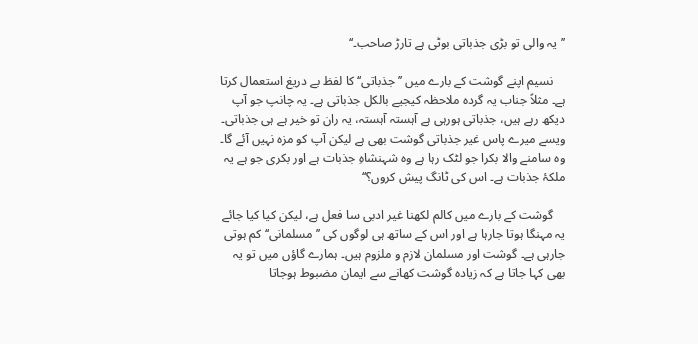’’یہ والی تو بڑی جذباتی بوٹی ہے تارڑ صاحب۔‘‘

    نسیم اپنے گوشت کے بارے میں ’’جذباتی‘‘ کا لفظ بے دریغ استعمال کرتا ہے۔ مثلاً جناب یہ گردہ ملاحظہ کیجیے بالکل جذباتی ہے۔ یہ چانپ جو آپ دیکھ رہے ہیں، جذباتی ہورہی ہے آہستہ آہستہ، یہ ران تو خیر ہے ہی جذباتی۔ ویسے میرے پاس غیر جذباتی گوشت بھی ہے لیکن آپ کو مزہ نہیں آئے گا۔ وہ سامنے والا بکرا جو لٹک رہا ہے وہ شہنشاہِ جذبات ہے اور بکری جو ہے یہ ملکۂ جذبات ہے۔ اس کی ٹانگ پیش کروں؟‘‘

    گوشت کے بارے میں کالم لکھنا غیر ادبی سا فعل ہے، لیکن کیا کیا جائے یہ مہنگا ہوتا جارہا ہے اور اس کے ساتھ ہی لوگوں کی ’’مسلمانی‘‘ کم ہوتی جارہی ہے۔ گوشت اور مسلمان لازم و ملزوم ہیں۔ ہمارے گاؤں میں تو یہ بھی کہا جاتا ہے کہ زیادہ گوشت کھانے سے ایمان مضبوط ہوجاتا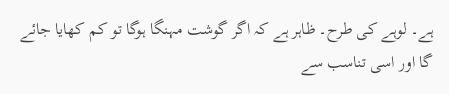ہے۔ لوہے کی طرح۔ ظاہر ہے کہ اگر گوشت مہنگا ہوگا تو کم کھایا جائے گا اور اسی تناسب سے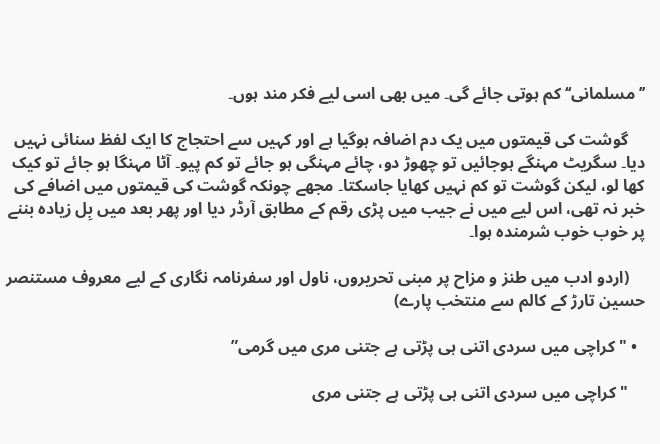’’مسلمانی‘‘ کم ہوتی جائے گی۔ میں بھی اسی لیے فکر مند ہوں۔

    گوشت کی قیمتوں میں یک دم اضافہ ہوگیا ہے اور کہیں سے احتجاج کا ایک لفظ سنائی نہیں دیا۔ سگریٹ مہنگے ہوجائیں تو چھوڑ دو، چائے مہنگی ہو جائے تو کم پیو۔ آٹا مہنگا ہو جائے تو کیک کھا لو، لیکن گوشت تو کم نہیں کھایا جاسکتا۔ مجھے چونکہ گوشت کی قیمتوں میں اضافے کی خبر نہ تھی، اس لیے میں نے جیب میں پڑی رقم کے مطابق آرڈر دیا اور پھر بعد میں بِل زیادہ بننے پر خوب خوب شرمندہ ہوا۔

    (اردو ادب میں طنز و مزاح پر مبنی تحریروں، ناول اور سفرنامہ نگاری کے لیے معروف مستنصر حسین تارڑ کے کالم سے منتخب پارے)

  • "کراچی میں سردی اتنی ہی پڑتی ہے جتنی مری میں گرمی”

    "کراچی میں سردی اتنی ہی پڑتی ہے جتنی مری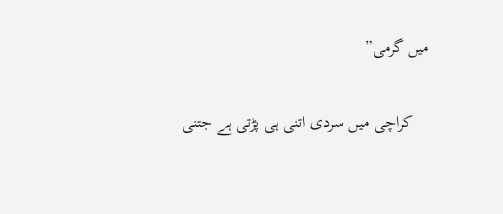میں گرمی”

    کراچی میں سردی اتنی ہی پڑتی ہے جتنی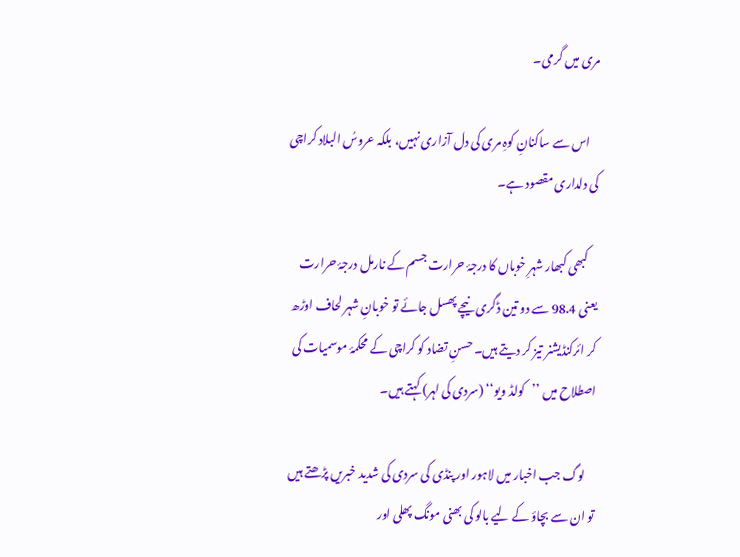مری میں گرمی۔

    اس سے ساکنانِ کوہِ مری کی دل آزاری نہیں، بلکہ عروسُ البلاد کراچی کی دلداری مقصود ہے۔

    کبھی کبھار شہرِ خوباں کا درجۂ حرارت جسم کے نارمل درجۂ حرارت یعنی 98.4 سے دو تین ڈگری نیچے پھسل جائے تو خوبانِ شہر لحاف اوڑھ کر ائرکنڈیشنر تیز کر دیتے ہیں۔ حسنِ تضاد کو کراچی کے محکمۂ موسمیات کی اصطلاح میں ’’کولڈ ویو‘‘ (سردی کی لہر) کہتے ہیں۔

    لوگ جب اخبار میں لاہور اور پنڈی کی سردی کی شدید خبریں پڑھتے ہیں تو ان سے بچاؤ کے لیے بالو کی بھنی مونگ پھلی اور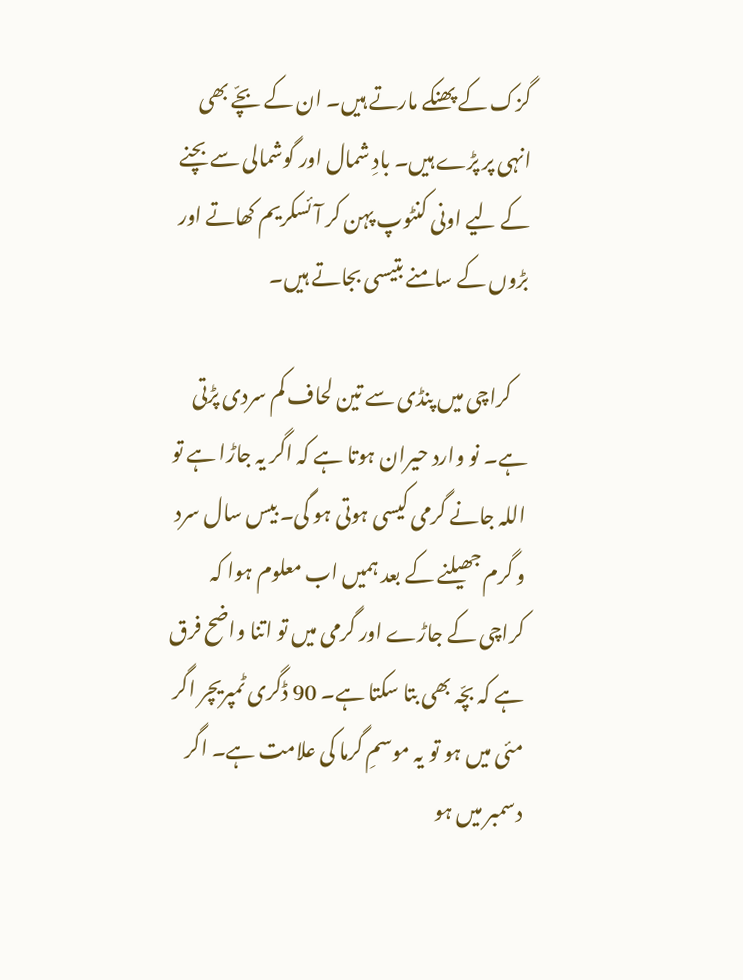گزک کے پھنکے مارتے ہیں۔ ان کے بچّے بھی انہی پر پڑے ہیں۔ بادِ شمال اور گوشمالی سے بچنے کے لیے اونی کنٹوپ پہن کر آئسکریم کھاتے اور بڑوں کے سامنے بتیسی بجاتے ہیں۔

    کراچی میں پنڈی سے تین لحاف کم سردی پڑتی ہے۔ نو وارد حیران ہوتا ہے کہ اگر یہ جاڑا ہے تو اللہ جانے گرمی کیسی ہوتی ہو گی۔ بیس سال سرد و گرم جھیلنے کے بعد ہمیں اب معلوم ہوا کہ کراچی کے جاڑے اور گرمی میں تو اتنا واضح فرق ہے کہ بچّہ بھی بتا سکتا ہے۔ 90 ڈگری ٹمپریچر اگر مئی میں ہو تو یہ موسمِ گرما کی علامت ہے۔ اگر دسمبر میں ہو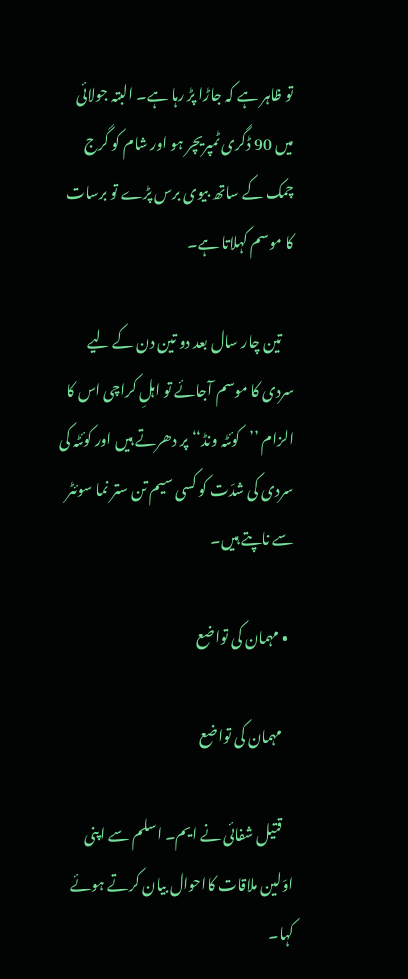تو ظاہر ہے کہ جاڑا پڑ رہا ہے۔ البتہ جولائی میں 90 ڈگری ٹمپریچر ہو اور شام کو گرج چمک کے ساتھ بیوی برس پڑے تو برسات کا موسم کہلاتا ہے۔

    تین چار سال بعد دو تین دن کے لیے سردی کا موسم آجائے تو اہلِ کراچی اس کا الزام ’’کوئٹہ ونڈ‘‘ پر دھرتے ہیں اور کوئٹہ کی سردی کی شدّت کو کسی سیم تن ستر نما سوئٹر سے ناپتے ہیں۔

  • مہمان کی تواضع

    مہمان کی تواضع

    قتیل شفائی نے ایم۔ اسلم سے اپنی اوّلین ملاقات کااحوال بیان کرتے ہوئے کہا۔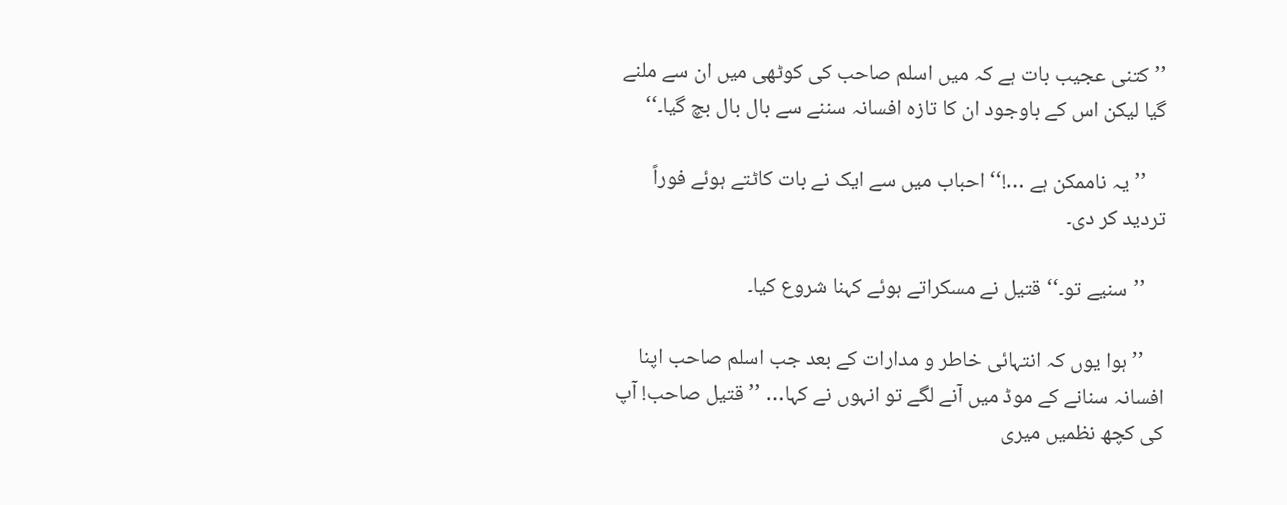’’کتنی عجیب بات ہے کہ میں اسلم صاحب کی کوٹھی میں ان سے ملنے گیا لیکن اس کے باوجود ان کا تازہ افسانہ سننے سے بال بال بچ گیا۔‘‘

    ’’یہ ناممکن ہے …!‘‘ احباب میں سے ایک نے بات کاٹتے ہوئے فوراً تردید کر دی۔

    ’’سنیے تو۔‘‘ قتیل نے مسکراتے ہوئے کہنا شروع کیا۔

    ’’ہوا یوں کہ انتہائی خاطر و مدارات کے بعد جب اسلم صاحب اپنا افسانہ سنانے کے موڈ میں آنے لگے تو انہوں نے کہا… ’’قتیل صاحب! آپ کی کچھ نظمیں میری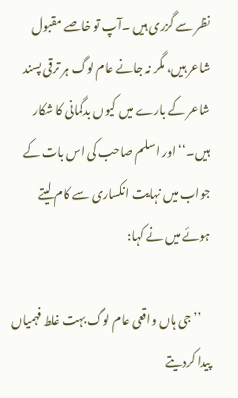نظر سے گزری ہیں ۔آپ تو خاصے مقبول شاعر ہیں، مگر نہ جانے عام لوگ ہر ترقی پسند شاعر کے بارے میں کیوں بدگمانی کا شکار ہیں۔‘‘ اور اسلم صاحب کی اس بات کے جواب میں نہایت انکساری سے کام لیتے ہوئے میں نے کہا:

    ’’جی ہاں واقعی عام لوگ بہت غلط فہمیاں پیدا کردیتے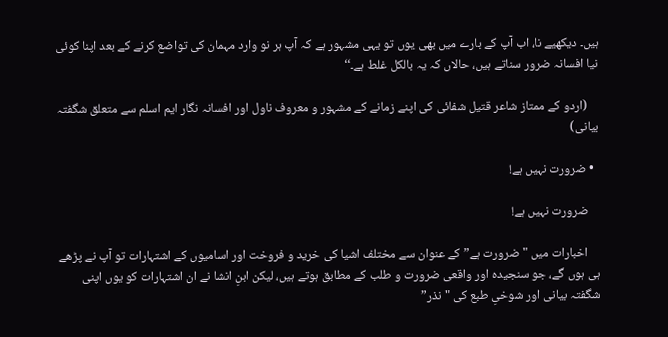ہیں۔ دیکھیے نا، اب آپ کے بارے میں بھی یوں تو یہی مشہور ہے کہ آپ ہر نو وارد مہمان کی تواضع کرنے کے بعد اپنا کوئی نیا افسانہ ضرور سناتے ہیں، حالاں کہ یہ بالکل غلط ہے۔‘‘

    (اردو کے ممتاز شاعر قتیل شفائی کی اپنے زمانے کے مشہور و معروف ناول اور افسانہ نگار ایم اسلم سے متعلق شگفتہ بیانی)

  • ضرورت نہیں ہے!

    ضرورت نہیں ہے!

    اخبارات میں "ضرورت ہے” کے عنوان سے مختلف اشیا کی خرید و فروخت اور اسامیوں کے اشتہارات تو آپ نے پڑھے ہی ہوں گے، جو سنجیدہ اور واقعی ضرورت و طلب کے مطابق ہوتے ہیں، لیکن ابنِ انشا نے ان اشتہارات کو یوں اپنی شگفتہ بیانی اور شوخیِ طبع کی "نذر”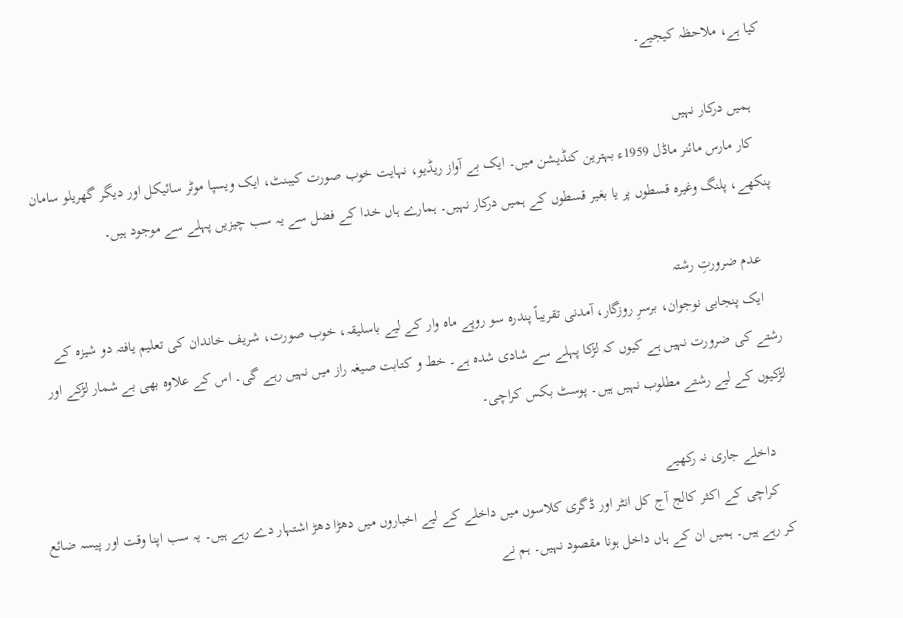کیا ہے، ملاحظہ کیجیے۔

    ہمیں درکار نہیں
    کار مارس مائنر ماڈل 1959ء بہترین کنڈیشن میں۔ ایک بے آواز ریڈیو، نہایت خوب صورت کیبنٹ، ایک ویسپا موٹر سائیکل اور دیگر گھریلو سامان پنکھے، پلنگ وغیرہ قسطوں پر یا بغیر قسطوں کے ہمیں درکار نہیں۔ ہمارے ہاں خدا کے فضل سے یہ سب چیزیں پہلے سے موجود ہیں۔

    عدم ضرورتِ رشتہ
    ایک پنجابی نوجوان، برسرِ روزگار، آمدنی تقریباً پندرہ سو روپے ماہ وار کے لیے باسلیقہ، خوب صورت، شریف خاندان کی تعلیم یافتہ دو شیزہ کے رشتے کی ضرورت نہیں ہے کیوں‌ کہ لڑکا پہلے سے شادی شدہ ہے۔ خط و کتابت صیغہ راز میں نہیں رہے گی۔ اس کے علاوہ بھی بے شمار لڑکے اور لڑکیوں کے لیے رشتے مطلوب نہیں ہیں۔ پوسٹ بکس کراچی۔

    داخلے جاری نہ رکھیے
    کراچی کے اکثر کالج آج کل انٹر اور ڈگری کلاسوں میں داخلے کے لیے اخباروں میں دھڑا دھڑ اشتہار دے رہے ہیں۔ یہ سب اپنا وقت اور پیسہ ضائع کر رہے ہیں۔ ہمیں ان کے ہاں داخل ہونا مقصود نہیں۔ ہم نے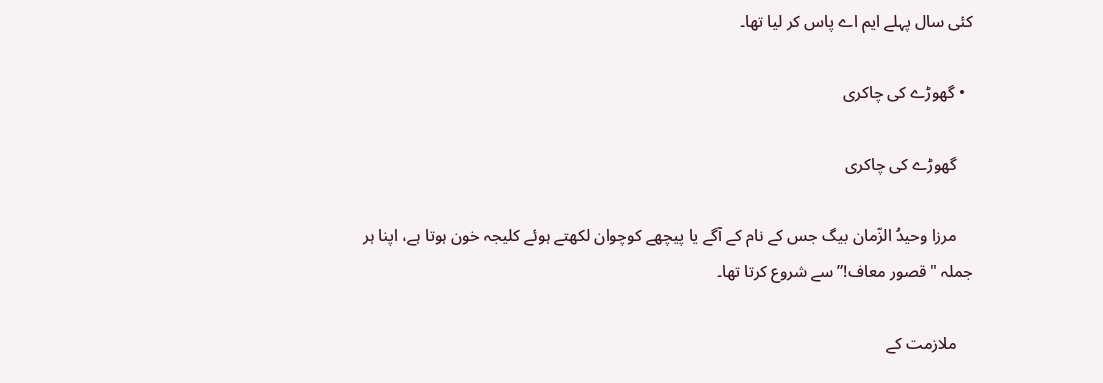کئی سال پہلے ایم اے پاس کر لیا تھا۔

  • گھوڑے کی چاکری

    گھوڑے کی چاکری

    مرزا وحیدُ الزّمان بیگ جس کے نام کے آگے یا پیچھے کوچوان لکھتے ہوئے کلیجہ خون ہوتا ہے، اپنا ہر جملہ "قصور معاف!” سے شروع کرتا تھا۔

    ملازمت کے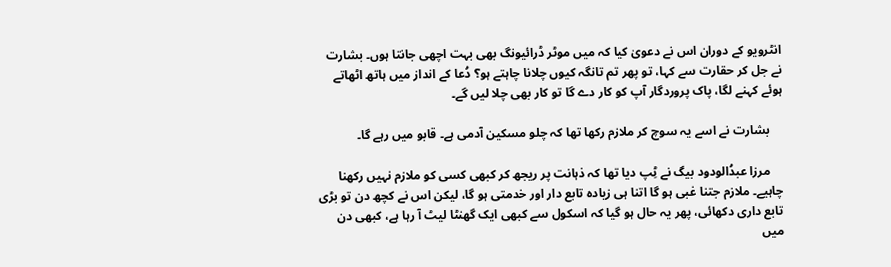انٹرویو کے دوران اس نے دعویٰ کیا کہ میں موٹر ڈرائیونگ بھی بہت اچھی جانتا ہوں۔ بشارت نے جل کر حقارت سے کہا، تو پھر تم تانگہ کیوں چلانا چاہتے ہو؟ دُعا کے انداز میں ہاتھ اٹھاتے ہوئے کہنے لگا، پاک پروردگار آپ کو کار دے گا تو کار بھی چلا لیں گے۔

    بشارت نے اسے یہ سوچ کر ملازم رکھا تھا کہ چلو مسکین آدمی ہے۔ قابو میں رہے گا۔

    مرزا عبدُالودود بیگ نے ٹِپ دیا تھا کہ ذہانت پر ریجھ کر کبھی کسی کو ملازم نہیں رکھنا چاہیے۔ ملازم جتنا غبی ہو گا اتنا ہی زیادہ تابع دار اور خدمتی ہو گا، لیکن اس نے کچھ دن تو بڑی تابع داری دکھائی، پھر یہ حال ہو گیا کہ اسکول سے کبھی ایک گھنٹا لیٹ آ رہا ہے، کبھی دن میں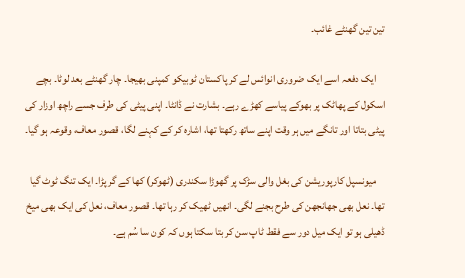تین تین گھنٹے غائب۔

    ایک دفعہ اسے ایک ضروری انوائس لے کر پاکستان ٹوبیکو کمپنی بھیجا۔ چار گھنٹے بعد لوٹا۔ بچے اسکول کے پھاٹک پر بھوکے پیاسے کھڑے رہے۔ بشارت نے ڈانٹا۔ اپنی پیٹی کی طرف جسے راچھ اوزار کی پیٹی بتاتا اور تانگے میں ہر وقت اپنے ساتھ رکھتا تھا، اشارہ کر کے کہنے لگا، قصور معاف، وقوعہ ہو گیا۔

    میونسپل کارپوریشن کی بغل والی سڑک پر گھوڑا سکندری (ٹھوکر) کھا کے گر پڑا۔ ایک تنگ ٹوٹ گیا تھا۔ نعل بھی جھانجھن کی طرح بجنے لگی۔ انھیں ٹھیک کر رہا تھا۔ قصور معاف، نعل کی ایک بھی میخ ڈھیلی ہو تو ایک میل دور سے فقط ٹاپ سن کر بتا سکتا ہوں کہ کون سا سُم ہے۔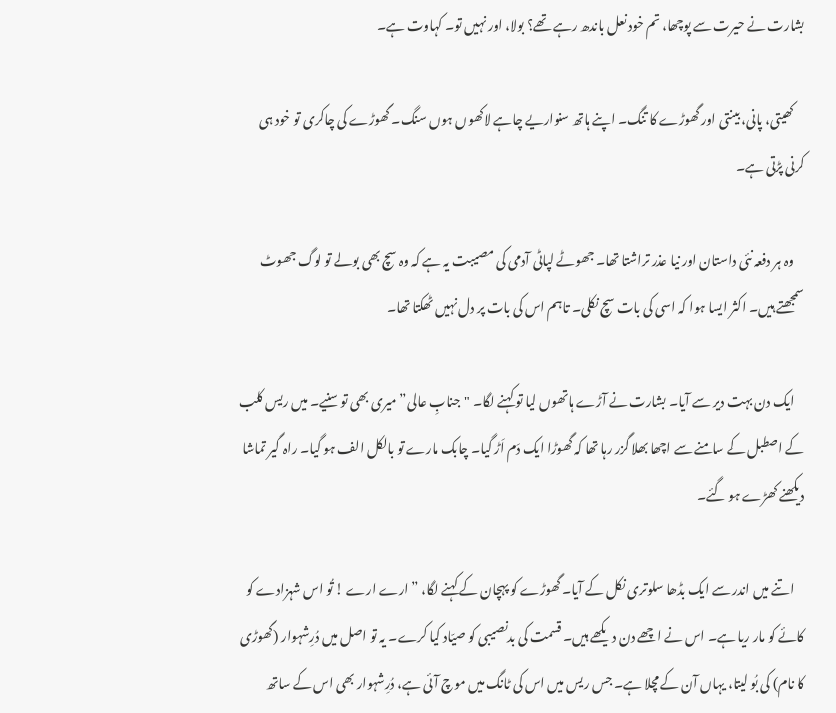بشارت نے حیرت سے پوچھا، تم خود نعل باندھ رہے تھے؟ بولا، اور نہیں تو۔ کہاوت ہے۔

    کھیتی، پانی، بینتی اور گھوڑے کا تنگ۔ اپنے ہاتھ سنواریے چاہے لاکھوں ہوں سنگ۔ گھوڑے کی چاکری تو خود ہی کرنی پڑتی ہے۔

    وہ ہر دفعہ نئی داستان اور نیا عذر تراشتا تھا۔ جھوٹے لپاٹی آدمی کی مصیبت یہ ہے کہ وہ سچ بھی بولے تو لوگ جھوٹ سمجھتے ہیں۔ اکثر ایسا ہوا کہ اسی کی بات سچ نکلی۔ تاہم اس کی بات پر دل نہیں ٹھکتا تھا۔

    ایک دن بہت دیر سے آیا۔ بشارت نے آڑے ہاتھوں لیا تو کہنے لگا۔ "جنابِ عالی” میری بھی تو سنیے۔ میں ریس کلب کے اصطبل کے سامنے سے اچھا بھلا گزر رہا تھا کہ گھوڑا ایک دَم اَڑ گیا۔ چابک مارے تو بالکل الف ہو گیا۔ راہ گیر تماشا دیکھنے کھڑے ہو گئے۔

    اتنے میں اندر سے ایک بڈھا سلوتری نکل کے آیا۔ گھوڑے کو پہچان کے کہنے لگا، ” ارے ارے ! تُو اس شہزادے کو کائے کو مار ریا ہے۔ اس نے اچھے دن دیکھے ہیں۔ قسمت کی بدنصیبی کو صیّاد کیا کرے۔ یہ تو اصل میں دُرِشہوار (گھوڑی کا نام) کی بُو لیتا، یہاں آن کے مچلا ہے۔ جس ریس میں اس کی ٹانگ میں موچ آئی ہے، دُرِشہوار بھی اس کے ساتھ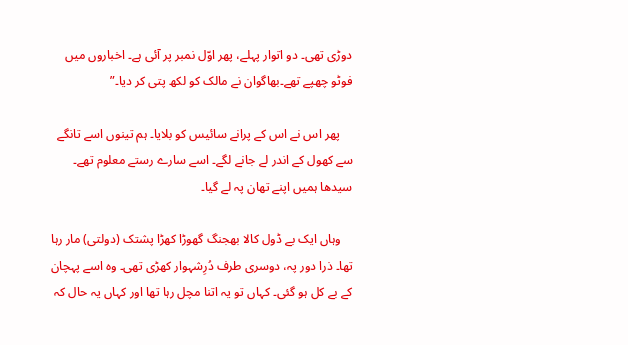دوڑی تھی۔ دو اتوار پہلے، پھر اوّل نمبر پر آئی ہے۔ اخباروں میں فوٹو چھپے تھے۔بھاگوان نے مالک کو لکھ پتی کر دیا۔”

    پھر اس نے اس کے پرانے سائیس کو بلایا۔ ہم تینوں اسے تانگے سے کھول کے اندر لے جانے لگے۔ اسے سارے رستے معلوم تھے۔ سیدھا ہمیں اپنے تھان پہ لے گیا۔

    وہاں ایک بے ڈول کالا بھجنگ گھوڑا کھڑا پشتک (دولتی) مار رہا تھا۔ ذرا دور پہ، دوسری طرف دُرِشہوار کھڑی تھی۔ وہ اسے پہچان کے بے کل ہو گئی۔ کہاں تو یہ اتنا مچل رہا تھا اور کہاں یہ حال کہ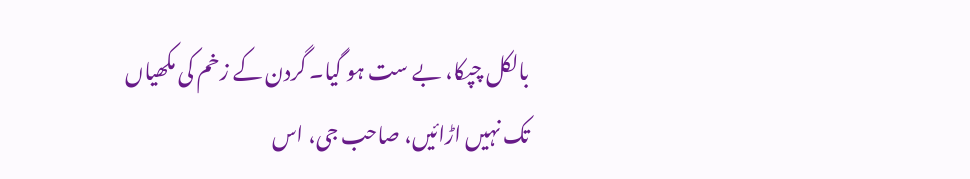بالکل چپکا، بے ست ہو گیا۔ گردن کے زخم کی مکھیاں تک نہیں اڑائیں، صاحب جی، اس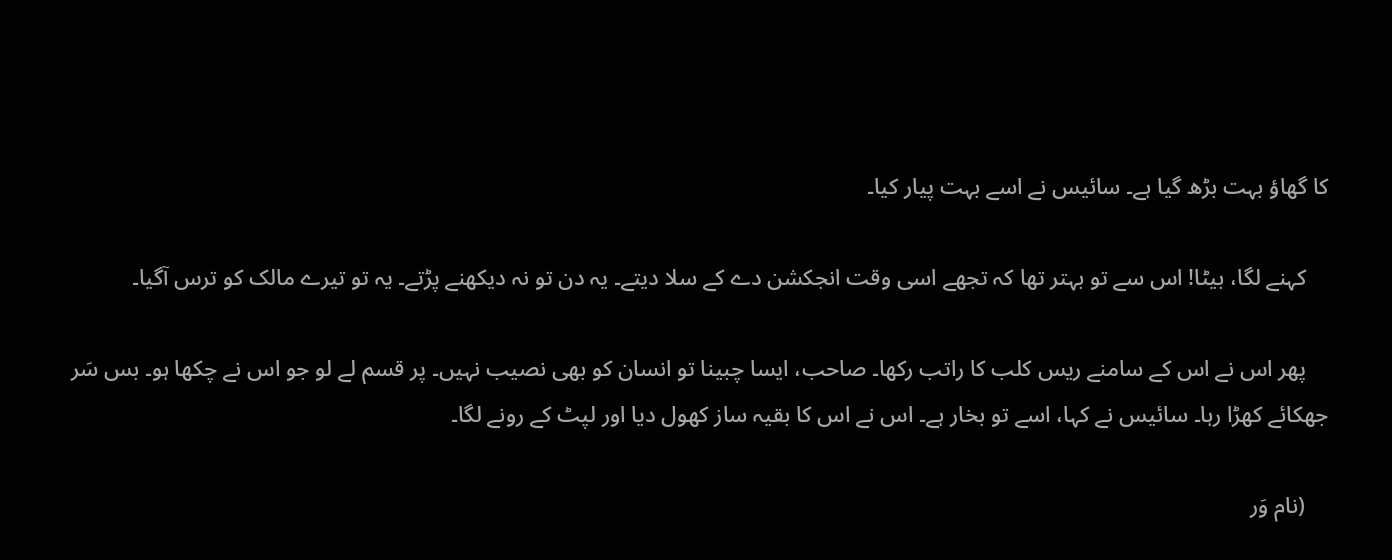کا گھاؤ بہت بڑھ گیا ہے۔ سائیس نے اسے بہت پیار کیا۔

    کہنے لگا، بیٹا! اس سے تو بہتر تھا کہ تجھے اسی وقت انجکشن دے کے سلا دیتے۔ یہ دن تو نہ دیکھنے پڑتے۔ یہ تو تیرے مالک کو ترس آگیا۔

    پھر اس نے اس کے سامنے ریس کلب کا راتب رکھا۔ صاحب، ایسا چبینا تو انسان کو بھی نصیب نہیں۔ پر قسم لے لو جو اس نے چکھا ہو۔ بس سَر جھکائے کھڑا رہا۔ سائیس نے کہا، اسے تو بخار ہے۔ اس نے اس کا بقیہ ساز کھول دیا اور لپٹ کے رونے لگا۔

    (نام وَر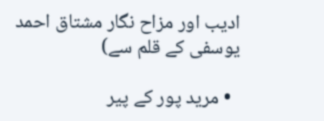ادیب اور مزاح نگار مشتاق احمد یوسفی کے قلم سے)

  • مرید پور کے پیر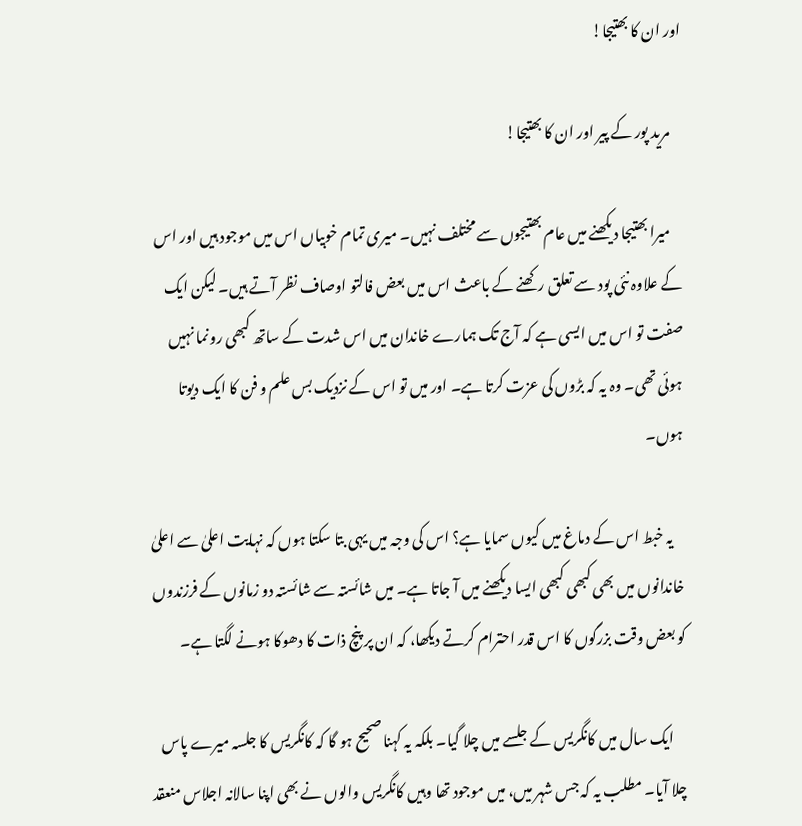اور ان کا بھتیجا!

    مرید پور کے پیر اور ان کا بھتیجا!

    میرا بھتیجا دیکھنے میں عام بھتیجوں سے مختلف نہیں۔ میری تمام خوبیاں اس میں موجود ہیں اور اس کے علاوہ نئی پود سے تعلق رکھنے کے باعث اس میں بعض فالتو اوصاف نظر آتے ہیں۔ لیکن ایک صفت تو اس میں ایسی ہے کہ آج تک ہمارے خاندان میں اس شدت کے ساتھ کبھی رونما نہیں ہوئی تھی۔ وہ یہ کہ بڑوں کی عزت کرتا ہے۔ اور میں تو اس کے نزدیک بس علم و فن کا ایک دیوتا ہوں۔

    یہ خبط اس کے دماغ میں کیوں سمایا ہے؟ اس کی وجہ میں یہی بتا سکتا ہوں کہ نہایت اعلیٰ سے اعلیٰ خاندانوں میں بھی کبھی کبھی ایسا دیکھنے میں آ جاتا ہے۔ میں شائستہ سے شائستہ دو زمانوں کے فرزندوں کو بعض وقت بزرگوں کا اس قدر احترام کرتے دیکھا، کہ ان پر پنچ ذات کا دھوکا ہونے لگتا ہے۔

    ایک سال میں کانگریس کے جلسے میں چلا گیا۔ بلکہ یہ کہنا صحیح ہو گا کہ کانگریس کا جلسہ میرے پاس چلا آیا۔ مطلب یہ کہ جس شہر میں، میں موجود تھا وہیں کانگریس والوں نے بھی اپنا سالانہ اجلاس منعقد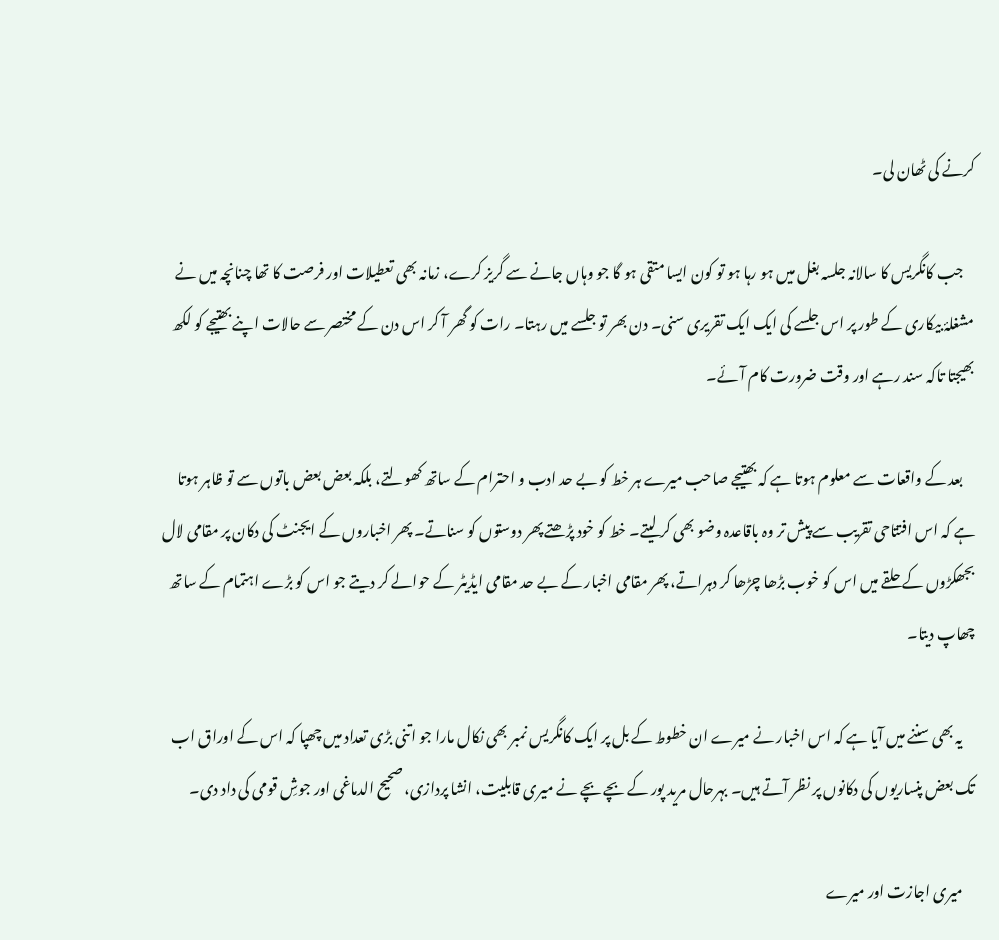کرنے کی ٹھان لی۔

    جب کانگریس کا سالانہ جلسہ بغل میں ہو رہا ہو تو کون ایسا متقی ہو گا جو وہاں جانے سے گریز کرے، زمانہ بھی تعطیلات اور فرصت کا تھا چنانچہ میں نے مشغلۂ بیکاری کے طور پر اس جلسے کی ایک ایک تقریری سنی۔ دن بھر تو جلسے میں رہتا۔ رات کو گھر آ کر اس دن کے مختصر سے حالات اپنے بھتیجے کو لکھ بھیجتا تاکہ سند رہے اور وقت ضرورت کام آئے۔

    بعد کے واقعات سے معلوم ہوتا ہے کہ بھتیجے صاحب میرے ہر خط کو بے حد ادب و احترام کے ساتھ کھولتے، بلکہ بعض بعض باتوں سے تو ظاہر ہوتا ہے کہ اس افتتاحی تقریب سے پیش تر وہ باقاعدہ وضو بھی کر لیتے۔ خط کو خود پڑھتے پھر دوستوں کو سناتے۔ پھر اخباروں کے ایجنٹ کی دکان پر مقامی لال بجھکڑوں کے حلقے میں اس کو خوب بڑھا چڑھا کر دہراتے، پھر مقامی اخبار کے بے حد مقامی ایڈیٹر کے حوالے کر دیتے جو اس کو بڑے اہتمام کے ساتھ چھاپ دیتا۔

    یہ بھی سننے میں آیا ہے کہ اس اخبار نے میرے ان خطوط کے بل پر ایک کانگریس نمبر بھی نکال مارا جو اتنی بڑی تعداد میں چھپا کہ اس کے اوراق اب تک بعض پنساریوں کی دکانوں پر نظر آتے ہیں۔ بہرحال مرید پور کے بچے بچے نے میری قابلیت، انشا پردازی، صحیح الدماغی اور جوشِ قومی کی داد دی۔

    میری اجازت اور میرے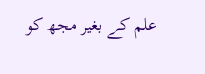علم کے بغیر مجھ کو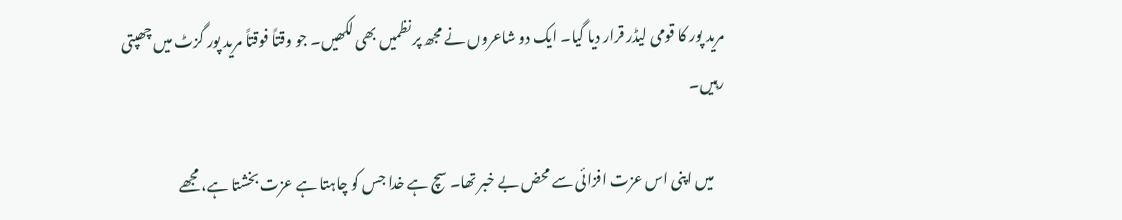مرید پور کا قومی لیڈر قرار دیا گیا۔ ایک دو شاعروں نے مجھ پر نظمیں بھی لکھیں۔ جو وقتاً فوقتاً مرید پور گزٹ میں چھپتی رہیں۔

    میں اپنی اس عزت افزائی سے محض بے خبر تھا۔ سچ ہے خدا جس کو چاہتا ہے عزت بخشتا ہے، مجھے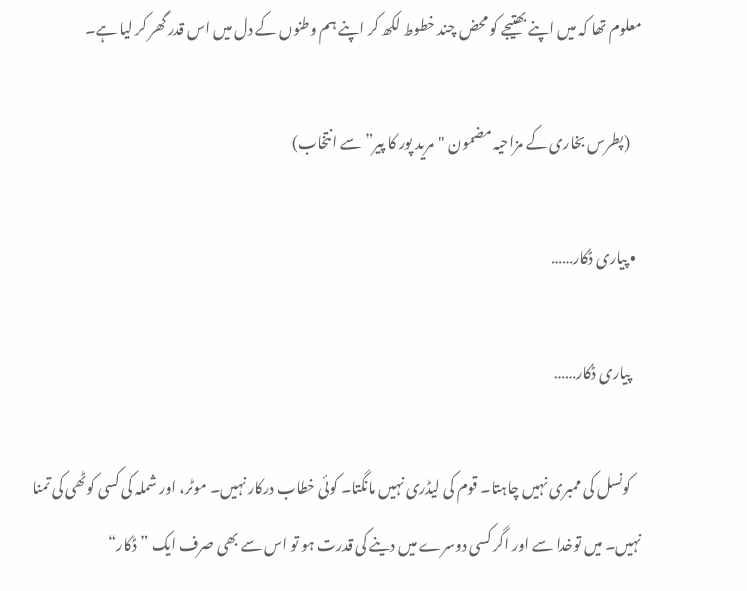معلوم تھا کہ میں اپنے بھتیجے کو محض چند خطوط لکھ کر اپنے ہم وطنوں کے دل میں اس قدر گھر کر لیا ہے۔

    (پطرس بخاری کے مزاحیہ مضمون "مرید پور کا پیر” سے انتخاب)

  • پیاری ڈکار……

    پیاری ڈکار……

    کونسل کی ممبری نہیں چاہتا۔ قوم کی لیڈری نہیں مانگتا۔ کوئی خطاب درکار نہیں۔ موٹر، اور شملہ کی کسی کوٹھی کی تمنا نہیں۔ میں توخدا سے اور اگر کسی دوسرے میں دینے کی قدرت ہو تو اس سے بھی صرف ایک ”ڈکار“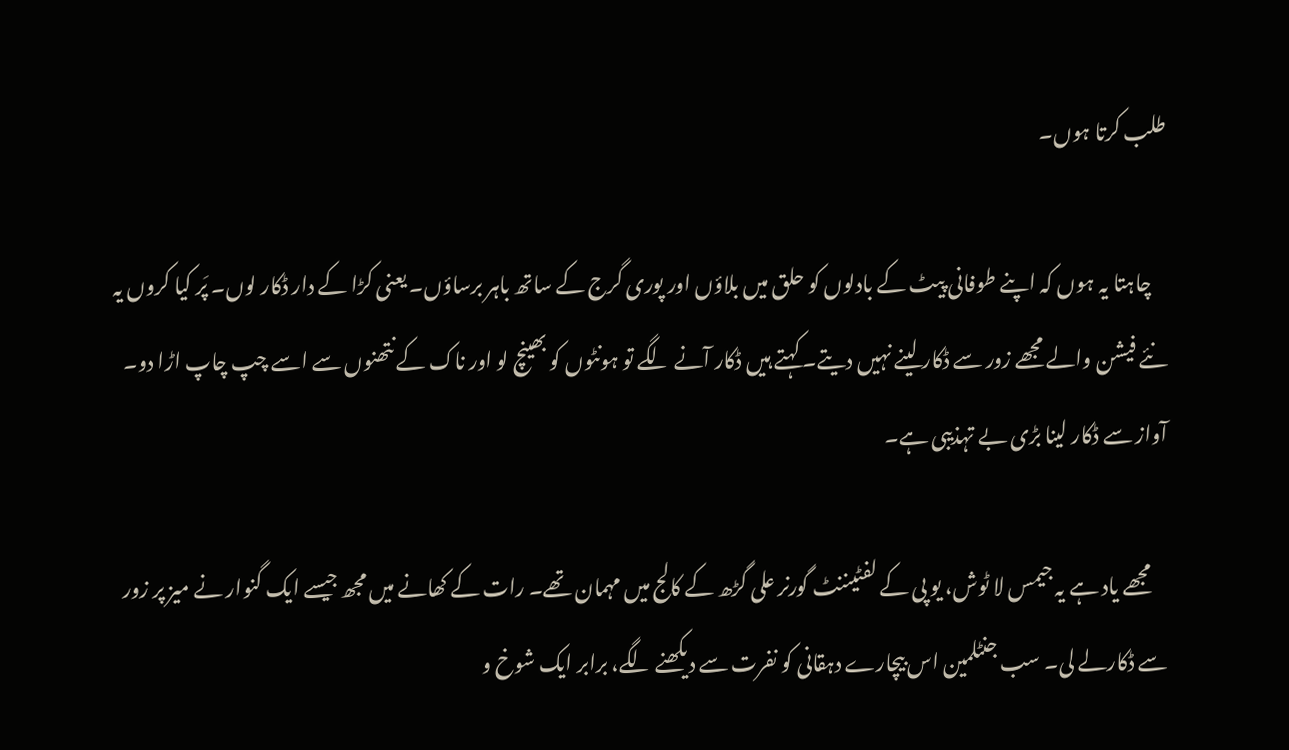طلب کرتا ہوں۔

    چاہتا یہ ہوں کہ اپنے طوفانی پیٹ کے بادلوں کو حلق میں بلاؤں اور پوری گرج کے ساتھ باہر برساؤں۔ یعنی کڑا کے دار ڈکار لوں۔ پَر کیا کروں یہ نئے فیشن والے مجھے زور سے ڈکار لینے نہیں دیتے۔ کہتے ہیں ڈکار آنے لگے تو ہونٹوں کو بھینچ لو اور ناک کے نتھنوں سے اسے چپ چاپ اڑا دو۔ آواز سے ڈکار لینا بڑی بے تہذیبی ہے۔

    مجھے یاد ہے یہ جیمس لا ٹوش، یو پی کے لفٹیننٹ گورنر علی گڑھ کے کالج میں مہمان تھے۔ رات کے کھانے میں مجھ جیسے ایک گنوار نے میز پر زور سے ڈکارلے لی۔ سب جنٹلمین اس بیچارے دہقانی کو نفرت سے دیکھنے لگے، برابر ایک شوخ و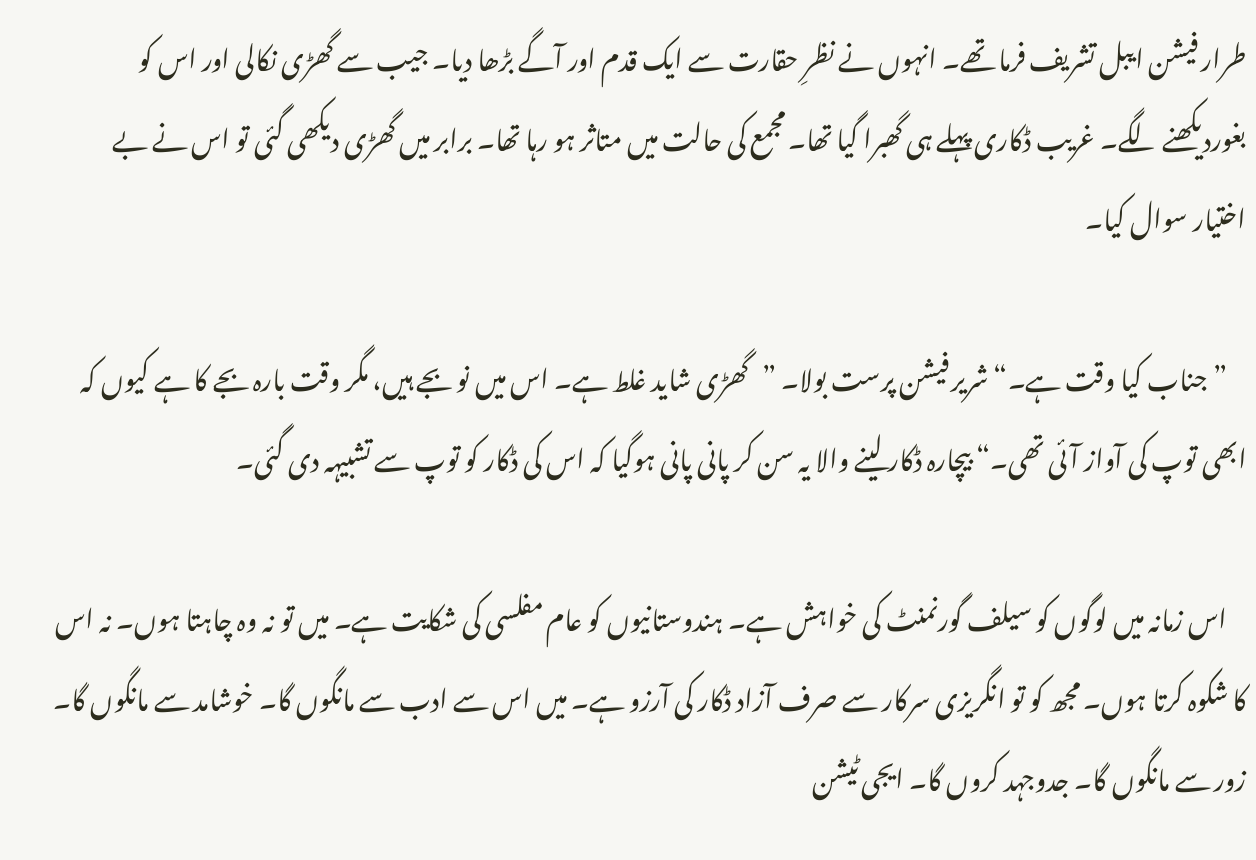طرار فیشن ایبل تشریف فرما تھے۔ انہوں نے نظرِ حقارت سے ایک قدم اور آگے بڑھا دیا۔ جیب سے گھڑی نکالی اور اس کو بغوردیکھنے لگے۔ غریب ڈکاری پہلے ہی گھبرا گیا تھا۔ مجمع کی حالت میں متاثر ہو رہا تھا۔ برابر میں گھڑی دیکھی گئی تو اس نے بے اختیار سوال کیا۔

    ”جناب کیا وقت ہے۔“ شریر فیشن پرست بولا۔ ”گھڑی شاید غلط ہے۔ اس میں نو بجے ہیں، مگر وقت بارہ بجے کا ہے کیوں کہ ابھی توپ کی آواز آئی تھی۔“ بیچارہ ڈکار لینے والا یہ سن کر پانی پانی ہوگیا کہ اس کی ڈکار کو توپ سے تشبیہہ دی گئی۔

    اس زمانہ میں لوگوں کو سیلف گورنمنٹ کی خواہش ہے۔ ہندوستانیوں کو عام مفلسی کی شکایت ہے۔ میں تو نہ وہ چاہتا ہوں۔ نہ اس کا شکوہ کرتا ہوں۔ مجھ کو تو انگریزی سرکار سے صرف آزاد ڈکار کی آرزو ہے۔ میں اس سے ادب سے مانگوں گا۔ خوشامد سے مانگوں گا۔ زور سے مانگوں گا۔ جدوجہد کروں گا۔ ایجی ٹیشن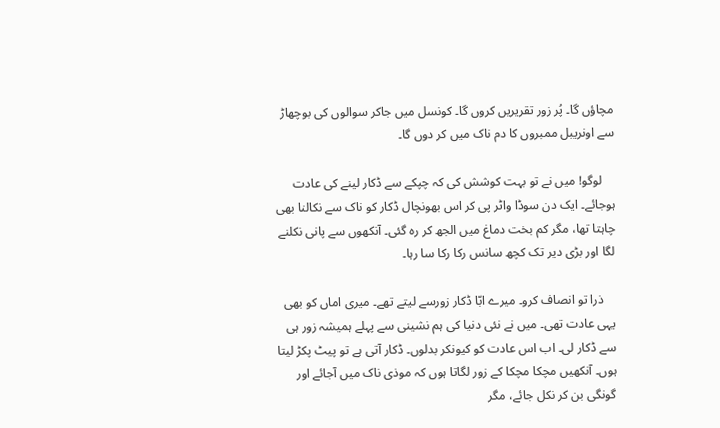مچاؤں گا۔ پُر زور تقریریں کروں گا۔ کونسل میں جاکر سوالوں کی بوچھاڑ سے اونریبل ممبروں کا دم ناک میں کر دوں گا۔

    لوگو! میں نے تو بہت کوشش کی کہ چپکے سے ڈکار لینے کی عادت ہوجائے۔ ایک دن سوڈا واٹر پی کر اس بھونچال ڈکار کو ناک سے نکالنا بھی چاہتا تھا، مگر کم بخت دماغ میں الجھ کر رہ گئی۔ آنکھوں سے پانی نکلنے لگا اور بڑی دیر تک کچھ سانس رکا رکا سا رہا۔

    ذرا تو انصاف کرو۔ میرے ابّا ڈکار زورسے لیتے تھے۔ میری اماں کو بھی یہی عادت تھی۔ میں نے نئی دنیا کی ہم نشینی سے پہلے ہمیشہ زور ہی سے ڈکار لی۔ اب اس عادت کو کیونکر بدلوں۔ ڈکار آتی ہے تو پیٹ پکڑ لیتا ہوں۔ آنکھیں مچکا مچکا کے زور لگاتا ہوں کہ موذی ناک میں آجائے اور گونگی بن کر نکل جائے، مگر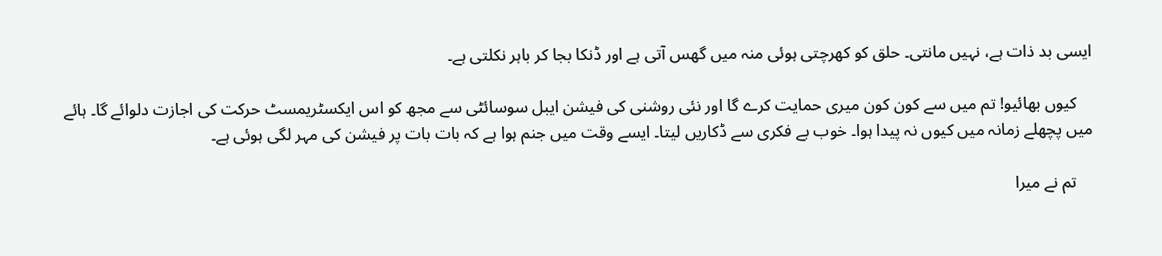ایسی بد ذات ہے، نہیں مانتی۔ حلق کو کھرچتی ہوئی منہ میں گھس آتی ہے اور ڈنکا بجا کر باہر نکلتی ہے۔

    کیوں بھائیو! تم میں سے کون کون میری حمایت کرے گا اور نئی روشنی کی فیشن ایبل سوسائٹی سے مجھ کو اس ایکسٹریمسٹ حرکت کی اجازت دلوائے گا۔ ہائے میں پچھلے زمانہ میں کیوں نہ پیدا ہوا۔ خوب بے فکری سے ڈکاریں لیتا۔ ایسے وقت میں جنم ہوا ہے کہ بات بات پر فیشن کی مہر لگی ہوئی ہے۔

    تم نے میرا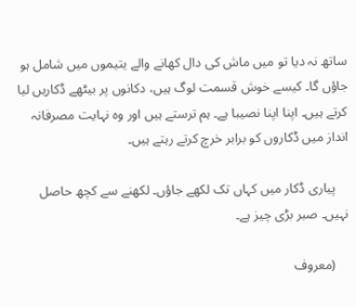ساتھ نہ دیا تو میں ماش کی دال کھانے والے یتیموں میں شامل ہو جاؤں گا۔ کیسے خوش قسمت لوگ ہیں، دکانوں پر بیٹھے ڈکاریں لیا کرتے ہیں۔ اپنا اپنا نصیبا ہے۔ ہم ترستے ہیں اور وہ نہایت مصرفانہ انداز میں ڈکاروں کو برابر خرچ کرتے رہتے ہیں۔

    پیاری ڈکار میں کہاں تک لکھے جاؤں۔ لکھنے سے کچھ حاصل نہیں۔ صبر بڑی چیز ہے۔

    (معروف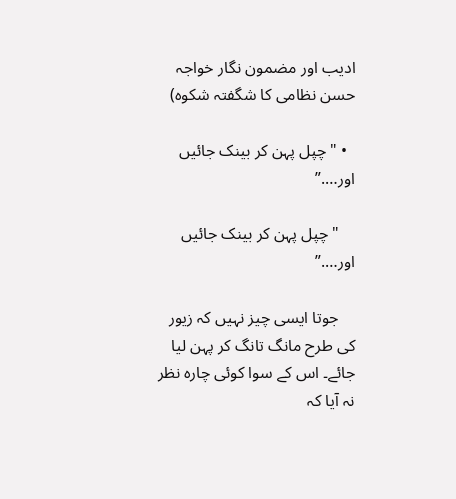ادیب اور مضمون نگار خواجہ حسن نظامی کا شگفتہ شکوہ)

  • "چپل پہن کر بینک جائیں اور….”

    "چپل پہن کر بینک جائیں اور….”

    جوتا ایسی چیز نہیں کہ زیور کی طرح مانگ تانگ کر پہن لیا جائے۔ اس کے سوا کوئی چارہ نظر نہ آیا کہ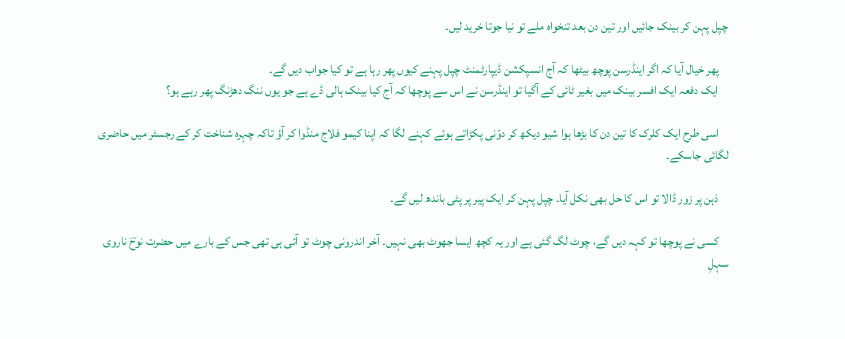چپل پہن کر بینک جائیں اور تین دن بعد تنخواہ ملے تو نیا جوتا خرید لیں۔

    پھر خیال آیا کہ اگر اینڈرسن پوچھ بیٹھا کہ آج انسپکشن ڈیپارٹمنٹ چپل پہنے کیوں پھر رہا ہے تو کیا جواب دیں گے۔
    ایک دفعہ ایک افسر بینک میں بغیر ٹائی کے آگیا تو اینڈرسن نے اس سے پوچھا کہ آج کیا بینک ہالی ڈے ہے جو یوں ننگ دھڑنگ پھر رہے ہو؟

    اسی طرح ایک کلرک کا تین دن کا بڑھا ہوا شیو دیکھ کر دوّنی پکڑاتے ہوئے کہنے لگا کہ اپنا کیمو فلاج منڈوا کر آؤ تاکہ چہرہ شناخت کر کے رجسٹر میں حاضری لگائی جاسکے۔

    ذہن پر زور ڈالا تو اس کا حل بھی نکل آیا۔ چپل پہن کر ایک پیر پر پٹی باندھ لیں گے۔

    کسی نے پوچھا تو کہہ دیں گے، چوٹ لگ گئی ہے اور یہ کچھ ایسا جھوٹ بھی نہیں۔ آخر اندرونی چوٹ تو آئی ہی تھی جس کے بارے میں حضرت نوحؔ ناروی سہلِ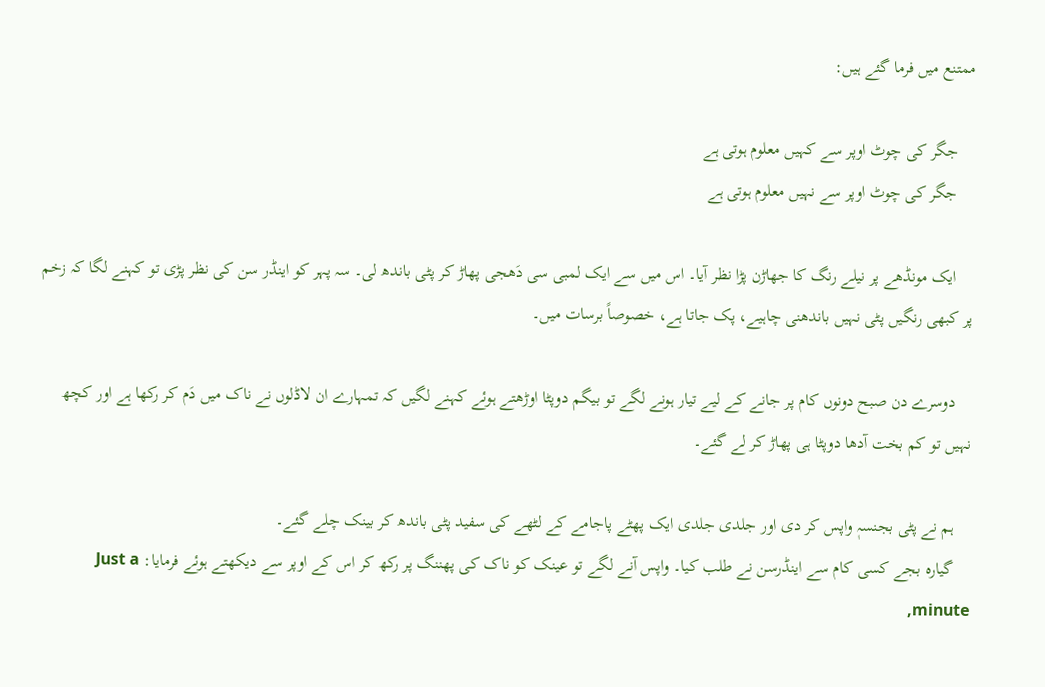ممتنع میں فرما گئے ہیں:

    جگر کی چوٹ اوپر سے کہیں معلوم ہوتی ہے
    جگر کی چوٹ اوپر سے نہیں معلوم ہوتی ہے

    ایک مونڈھے پر نیلے رنگ کا جھاڑن پڑا نظر آیا۔ اس میں سے ایک لمبی سی دَھجی پھاڑ کر پٹی باندھ لی۔ سہ پہر کو اینڈر سن کی نظر پڑی تو کہنے لگا کہ زخم پر کبھی رنگیں پٹی نہیں باندھنی چاہیے، پک جاتا ہے، خصوصاً برسات میں۔

    دوسرے دن صبح دونوں کام پر جانے کے لیے تیار ہونے لگے تو بیگم دوپٹا اوڑھتے ہوئے کہنے لگیں کہ تمہارے ان لاڈلوں نے ناک میں دَم کر رکھا ہے اور کچھ نہیں تو کم بخت آدھا دوپٹا ہی پھاڑ کر لے گئے۔

    ہم نے پٹی بجنسہٖ واپس کر دی اور جلدی جلدی ایک پھٹے پاجامے کے لٹھے کی سفید پٹی باندھ کر بینک چلے گئے۔
    گیارہ بجے کسی کام سے اینڈرسن نے طلب کیا۔ واپس آنے لگے تو عینک کو ناک کی پھننگ پر رکھ کر اس کے اوپر سے دیکھتے ہوئے فرمایا: Just a minute,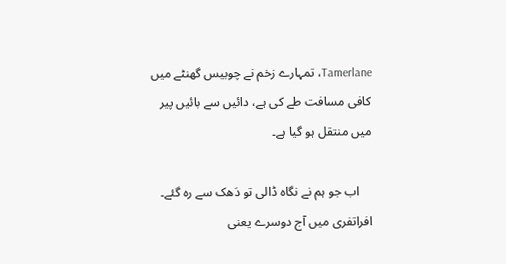Tamerlane، تمہارے زخم نے چوبیس گھنٹے میں کافی مسافت طے کی ہے، دائیں سے بائیں پیر میں منتقل ہو گیا ہے۔

    اب جو ہم نے نگاہ ڈالی تو دَھک سے رہ گئے۔ افراتفری میں آج دوسرے یعنی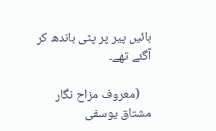بائیں پیر پر پٹی باندھ کر آگئے تھے۔

    (معروف مزاح نگار مشتاق یوسفی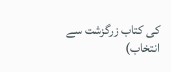کی کتاب زرگزشت سے انتخاب)